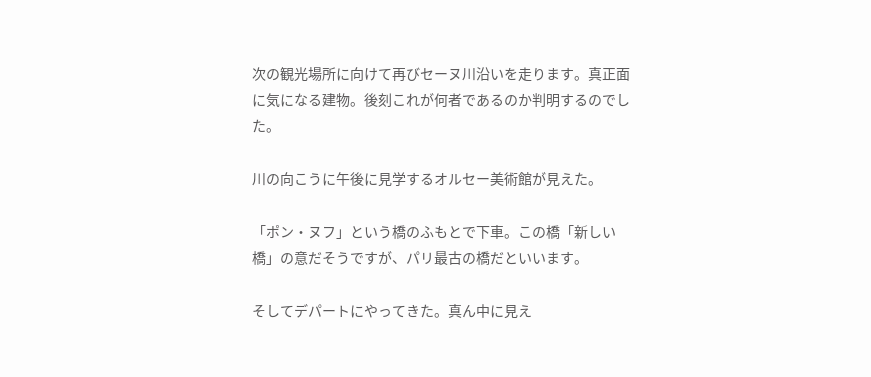次の観光場所に向けて再びセーヌ川沿いを走ります。真正面に気になる建物。後刻これが何者であるのか判明するのでした。

川の向こうに午後に見学するオルセー美術館が見えた。

「ポン・ヌフ」という橋のふもとで下車。この橋「新しい橋」の意だそうですが、パリ最古の橋だといいます。

そしてデパートにやってきた。真ん中に見え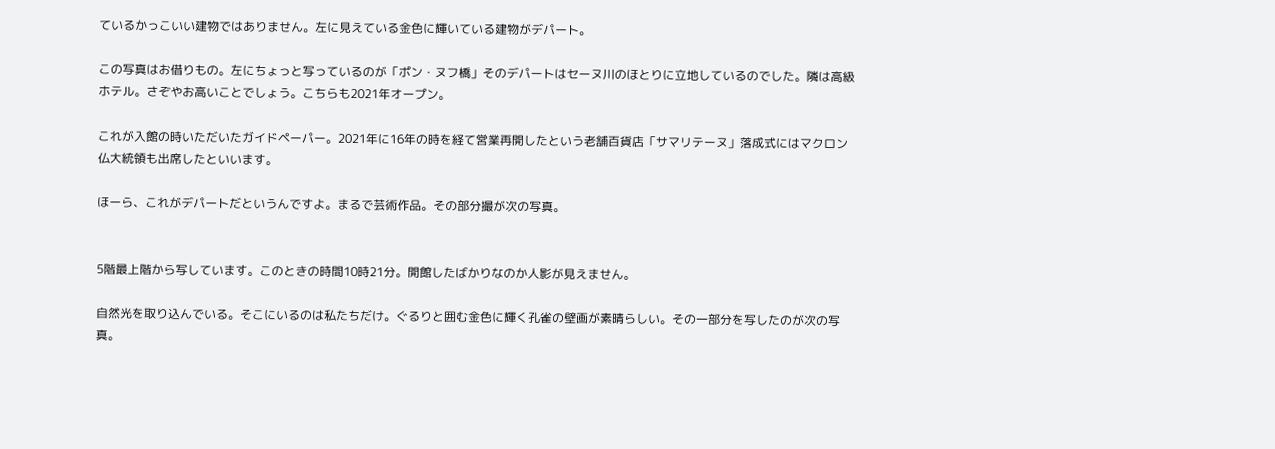ているかっこいい建物ではありません。左に見えている金色に輝いている建物がデパート。

この写真はお借りもの。左にちょっと写っているのが「ポン・ヌフ橋」そのデパートはセーヌ川のほとりに立地しているのでした。隣は高級ホテル。さぞやお高いことでしょう。こちらも2021年オープン。

これが入館の時いただいたガイドペーパー。2021年に16年の時を経て営業再開したという老舗百貨店「サマリテーヌ」落成式にはマクロン仏大統領も出席したといいます。

ほーら、これがデパートだというんですよ。まるで芸術作品。その部分撮が次の写真。


5階最上階から写しています。このときの時間10時21分。開館したばかりなのか人影が見えません。

自然光を取り込んでいる。そこにいるのは私たちだけ。ぐるりと囲む金色に輝く孔雀の壁画が素晴らしい。その一部分を写したのが次の写真。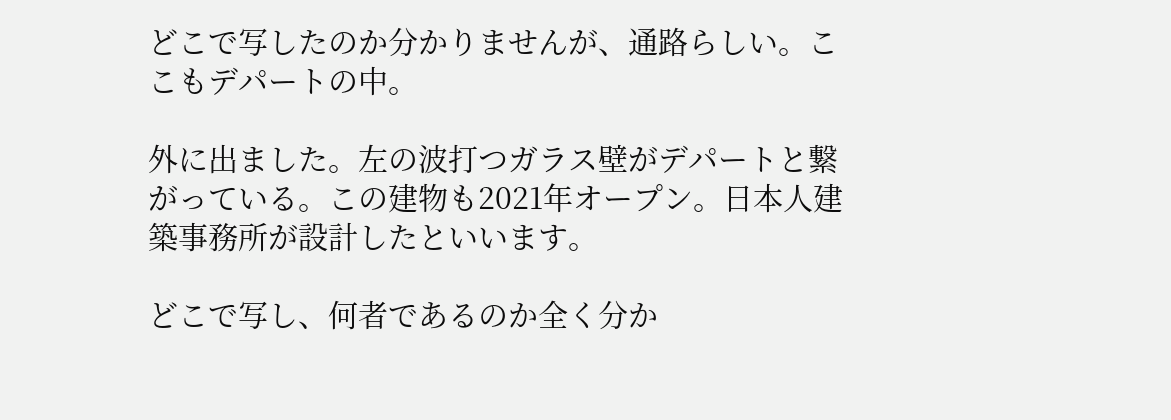どこで写したのか分かりませんが、通路らしい。ここもデパートの中。

外に出ました。左の波打つガラス壁がデパートと繋がっている。この建物も2021年オープン。日本人建築事務所が設計したといいます。

どこで写し、何者であるのか全く分か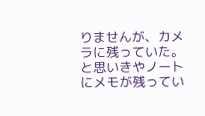りませんが、カメラに残っていた。と思いきやノートにメモが残ってい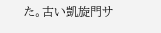た。古い凱旋門サ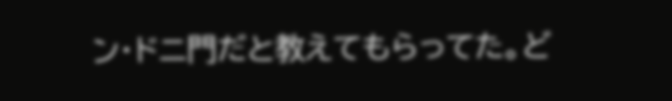ン・ドニ門だと教えてもらってた。ど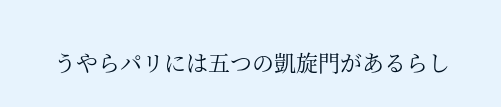うやらパリには五つの凱旋門があるらし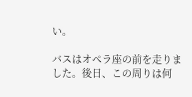い。

バスはオペラ座の前を走りました。後日、この周りは何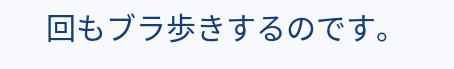回もブラ歩きするのです。